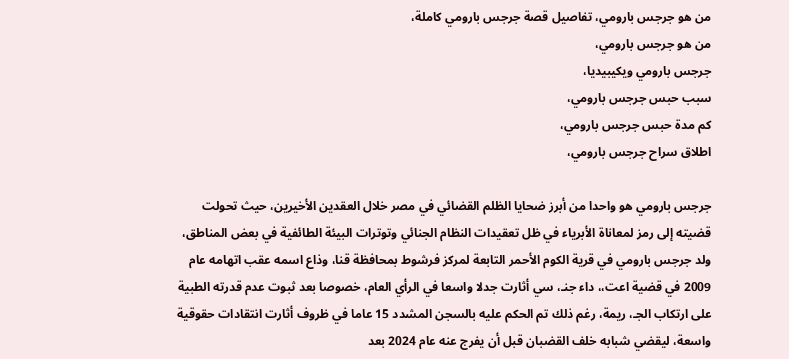من هو جرجس بارومي، تفاصيل قصة جرجس بارومي كاملة،
من هو جرجس بارومي،
جرجس بارومي ويكيبيديا،
سبب حبس جرجس بارومي،
كم مدة حبس جرجس بارومي،
اطلاق سراح جرجس بارومي،

جرجس بارومي هو واحدا من أبرز ضحايا الظلم القضائي في مصر خلال العقدين الأخيرين، حيث تحولت قضيته إلى رمز لمعاناة الأبرياء في ظل تعقيدات النظام الجنائي وتوترات البيئة الطائفية في بعض المناطق، ولد جرجس بارومي في قرية الكوم الأحمر التابعة لمركز فرشوط بمحافظة قنا، وذاع اسمه عقب اتهامه عام 2009 في قضية اعت،، داء جنـ، سي أثارت جدلا واسعا في الرأي العام، خصوصا بعد ثبوت عدم قدرته الطبية على ارتكاب الجـ، ريمة، رغم ذلك تم الحكم عليه بالسجن المشدد 15 عاما في ظروف أثارت انتقادات حقوقية واسعة، ليقضي شبابه خلف القضبان قبل أن يفرج عنه عام 2024 بعد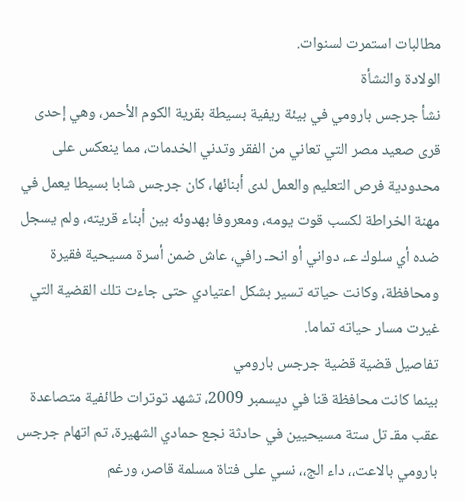مطالبات استمرت لسنوات.
الولادة والنشأة
نشأ جرجس بارومي في بيئة ريفية بسيطة بقرية الكوم الأحمر، وهي إحدى قرى صعيد مصر التي تعاني من الفقر وتدني الخدمات، مما ينعكس على محدودية فرص التعليم والعمل لدى أبنائها، كان جرجس شابا بسيطا يعمل في مهنة الخراطة لكسب قوت يومه، ومعروفا بهدوئه بين أبناء قريته، ولم يسجل ضده أي سلوك عـ، دواني أو انحـ رافي، عاش ضمن أسرة مسيحية فقيرة ومحافظة، وكانت حياته تسير بشكل اعتيادي حتى جاءت تلك القضية التي غيرت مسار حياته تماما.
تفاصيل قضية قضية جرجس بارومي
بينما كانت محافظة قنا في ديسمبر 2009، تشهد توترات طائفية متصاعدة عقب مقـ تل ستة مسيحيين في حادثة نجع حمادي الشهيرة، تم اتهام جرجس بارومي بالاعت،، داء الج،، نسي على فتاة مسلمة قاصر، ورغم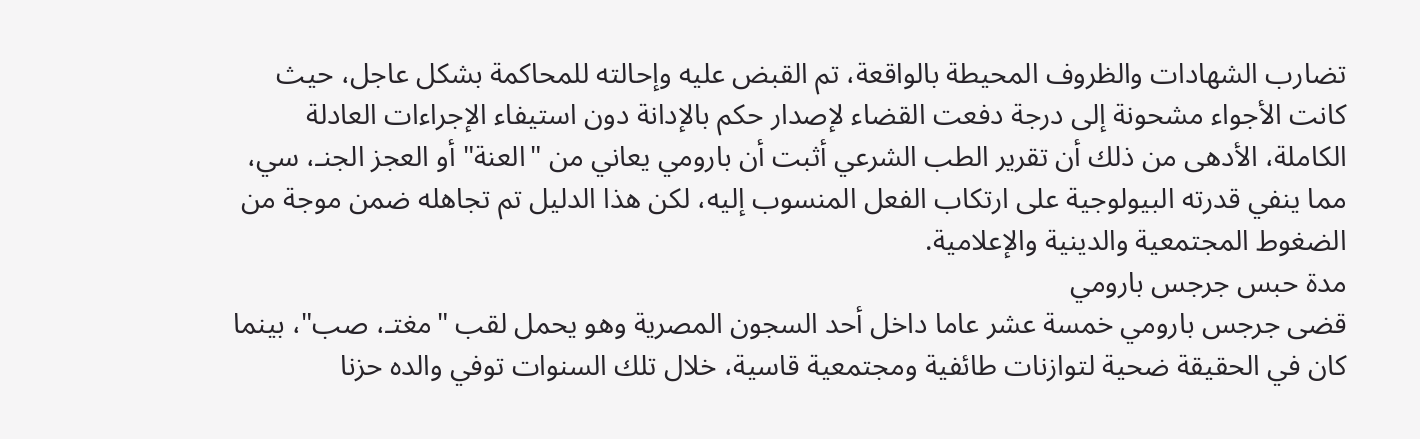تضارب الشهادات والظروف المحيطة بالواقعة، تم القبض عليه وإحالته للمحاكمة بشكل عاجل، حيث كانت الأجواء مشحونة إلى درجة دفعت القضاء لإصدار حكم بالإدانة دون استيفاء الإجراءات العادلة الكاملة، الأدهى من ذلك أن تقرير الطب الشرعي أثبت أن بارومي يعاني من "العنة" أو العجز الجنـ، سي، مما ينفي قدرته البيولوجية على ارتكاب الفعل المنسوب إليه، لكن هذا الدليل تم تجاهله ضمن موجة من الضغوط المجتمعية والدينية والإعلامية.
مدة حبس جرجس بارومي
قضى جرجس بارومي خمسة عشر عاما داخل أحد السجون المصرية وهو يحمل لقب "مغتـ، صب"، بينما كان في الحقيقة ضحية لتوازنات طائفية ومجتمعية قاسية، خلال تلك السنوات توفي والده حزنا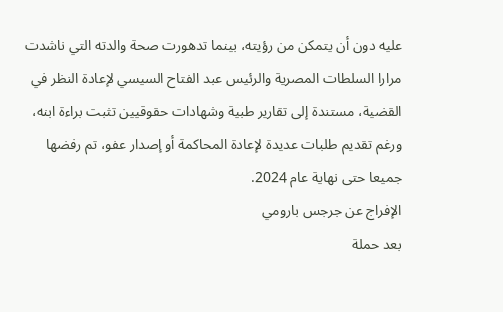عليه دون أن يتمكن من رؤيته، بينما تدهورت صحة والدته التي ناشدت مرارا السلطات المصرية والرئيس عبد الفتاح السيسي لإعادة النظر في القضية، مستندة إلى تقارير طبية وشهادات حقوقيين تثبت براءة ابنه، ورغم تقديم طلبات عديدة لإعادة المحاكمة أو إصدار عفو، تم رفضها جميعا حتى نهاية عام 2024.
الإفراج عن جرجس بارومي
بعد حملة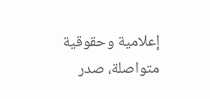إعلامية وحقوقية متواصلة، صدر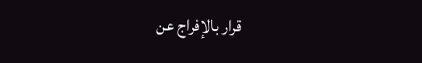قرار بالإفراج عن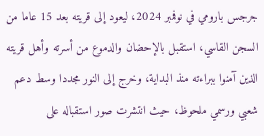جرجس بارومي في نوفمبر 2024، ليعود إلى قريته بعد 15 عاما من السجن القاسي، استقبل بالإحضان والدموع من أسرته وأهل قريته الذين آمنوا ببراءته منذ البداية، وخرج إلى النور مجددا وسط دعم شعبي ورسمي ملحوظ، حيث انتشرت صور استقباله على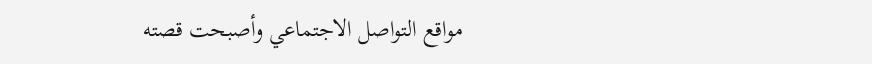مواقع التواصل الاجتماعي وأصبحت قصته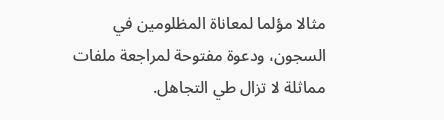مثالا مؤلما لمعاناة المظلومين في السجون، ودعوة مفتوحة لمراجعة ملفات مماثلة لا تزال طي التجاهل.